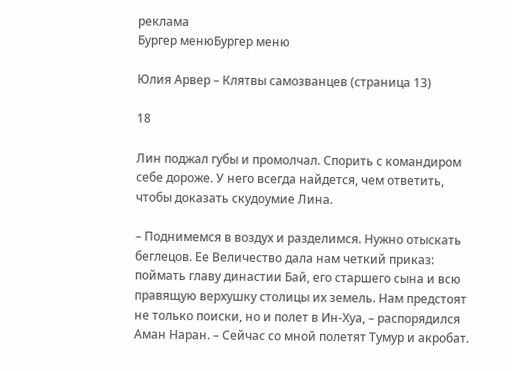реклама
Бургер менюБургер меню

Юлия Арвер – Клятвы самозванцев (страница 13)

18

Лин поджал губы и промолчал. Спорить с командиром себе дороже. У него всегда найдется, чем ответить, чтобы доказать скудоумие Лина.

– Поднимемся в воздух и разделимся. Нужно отыскать беглецов. Ее Величество дала нам четкий приказ: поймать главу династии Бай, его старшего сына и всю правящую верхушку столицы их земель. Нам предстоят не только поиски, но и полет в Ин-Хуа, – распорядился Аман Наран. – Сейчас со мной полетят Тумур и акробат.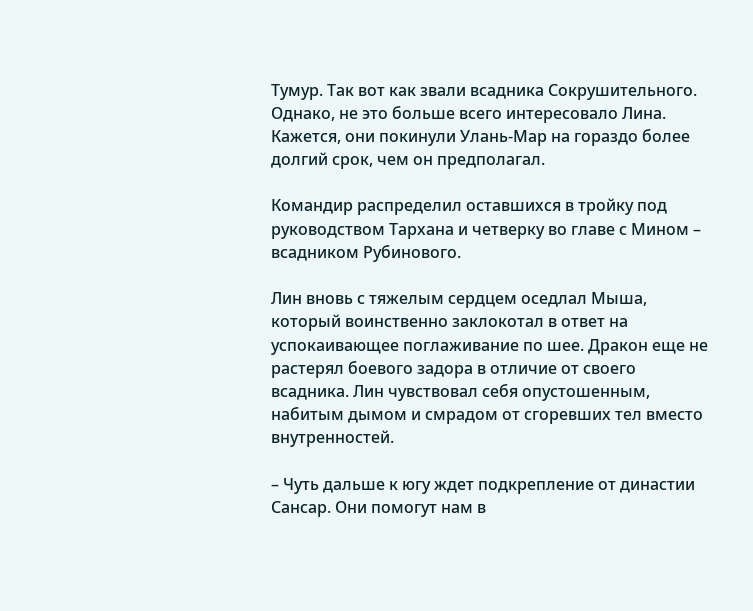Тумур. Так вот как звали всадника Сокрушительного. Однако, не это больше всего интересовало Лина. Кажется, они покинули Улань-Мар на гораздо более долгий срок, чем он предполагал.

Командир распределил оставшихся в тройку под руководством Тархана и четверку во главе с Мином – всадником Рубинового.

Лин вновь с тяжелым сердцем оседлал Мыша, который воинственно заклокотал в ответ на успокаивающее поглаживание по шее. Дракон еще не растерял боевого задора в отличие от своего всадника. Лин чувствовал себя опустошенным, набитым дымом и смрадом от сгоревших тел вместо внутренностей.

– Чуть дальше к югу ждет подкрепление от династии Сансар. Они помогут нам в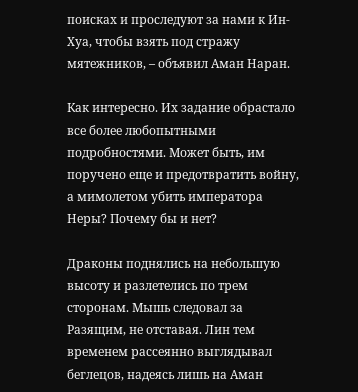поисках и проследуют за нами к Ин-Хуа, чтобы взять под стражу мятежников, – объявил Аман Наран.

Как интересно. Их задание обрастало все более любопытными подробностями. Может быть, им поручено еще и предотвратить войну, а мимолетом убить императора Неры? Почему бы и нет?

Драконы поднялись на небольшую высоту и разлетелись по трем сторонам. Мышь следовал за Разящим, не отставая. Лин тем временем рассеянно выглядывал беглецов, надеясь лишь на Аман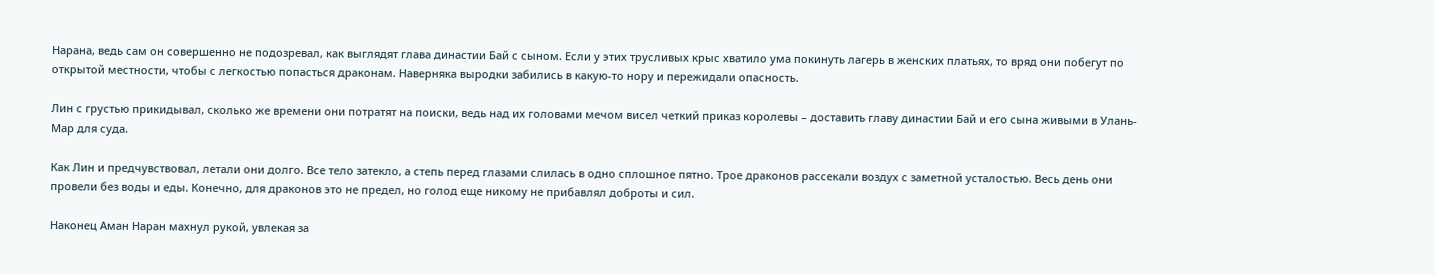Нарана, ведь сам он совершенно не подозревал, как выглядят глава династии Бай с сыном. Если у этих трусливых крыс хватило ума покинуть лагерь в женских платьях, то вряд они побегут по открытой местности, чтобы с легкостью попасться драконам. Наверняка выродки забились в какую-то нору и пережидали опасность.

Лин с грустью прикидывал, сколько же времени они потратят на поиски, ведь над их головами мечом висел четкий приказ королевы – доставить главу династии Бай и его сына живыми в Улань-Мар для суда.

Как Лин и предчувствовал, летали они долго. Все тело затекло, а степь перед глазами слилась в одно сплошное пятно. Трое драконов рассекали воздух с заметной усталостью. Весь день они провели без воды и еды. Конечно, для драконов это не предел, но голод еще никому не прибавлял доброты и сил.

Наконец Аман Наран махнул рукой, увлекая за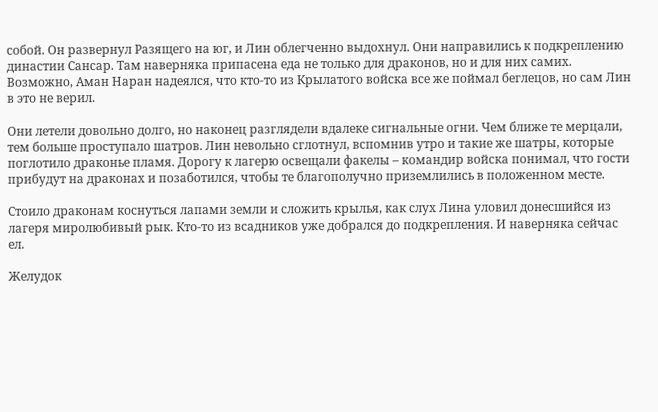собой. Он развернул Разящего на юг, и Лин облегченно выдохнул. Они направились к подкреплению династии Сансар. Там наверняка припасена еда не только для драконов, но и для них самих. Возможно, Аман Наран надеялся, что кто-то из Крылатого войска все же поймал беглецов, но сам Лин в это не верил.

Они летели довольно долго, но наконец разглядели вдалеке сигнальные огни. Чем ближе те мерцали, тем больше проступало шатров. Лин невольно сглотнул, вспомнив утро и такие же шатры, которые поглотило драконье пламя. Дорогу к лагерю освещали факелы – командир войска понимал, что гости прибудут на драконах и позаботился, чтобы те благополучно приземлились в положенном месте.

Стоило драконам коснуться лапами земли и сложить крылья, как слух Лина уловил донесшийся из лагеря миролюбивый рык. Кто-то из всадников уже добрался до подкрепления. И наверняка сейчас ел.

Желудок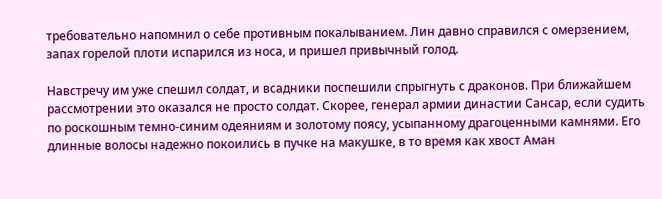требовательно напомнил о себе противным покалыванием. Лин давно справился с омерзением, запах горелой плоти испарился из носа, и пришел привычный голод.

Навстречу им уже спешил солдат, и всадники поспешили спрыгнуть с драконов. При ближайшем рассмотрении это оказался не просто солдат. Скорее, генерал армии династии Сансар, если судить по роскошным темно-синим одеяниям и золотому поясу, усыпанному драгоценными камнями. Его длинные волосы надежно покоились в пучке на макушке, в то время как хвост Аман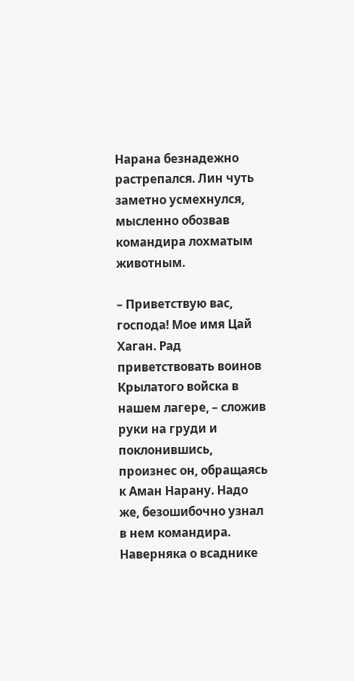Нарана безнадежно растрепался. Лин чуть заметно усмехнулся, мысленно обозвав командира лохматым животным.

– Приветствую вас, господа! Мое имя Цай Хаган. Рад приветствовать воинов Крылатого войска в нашем лагере, – сложив руки на груди и поклонившись, произнес он, обращаясь к Аман Нарану. Надо же, безошибочно узнал в нем командира. Наверняка о всаднике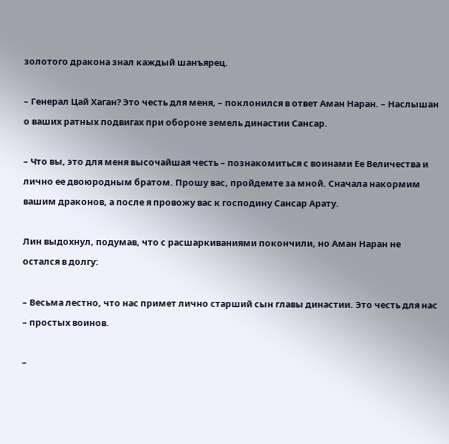золотого дракона знал каждый шанъярец.

– Генерал Цай Хаган? Это честь для меня, – поклонился в ответ Аман Наран. – Наслышан о ваших ратных подвигах при обороне земель династии Сансар.

– Что вы, это для меня высочайшая честь – познакомиться с воинами Ее Величества и лично ее двоюродным братом. Прошу вас, пройдемте за мной. Сначала накормим вашим драконов, а после я провожу вас к господину Сансар Арату.

Лин выдохнул, подумав, что с расшаркиваниями покончили, но Аман Наран не остался в долгу:

– Весьма лестно, что нас примет лично старший сын главы династии. Это честь для нас – простых воинов.

–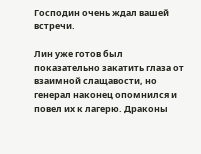Господин очень ждал вашей встречи.

Лин уже готов был показательно закатить глаза от взаимной слащавости, но генерал наконец опомнился и повел их к лагерю. Драконы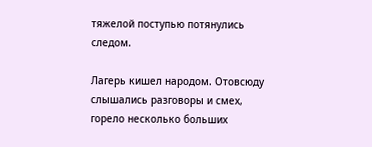тяжелой поступью потянулись следом.

Лагерь кишел народом. Отовсюду слышались разговоры и смех, горело несколько больших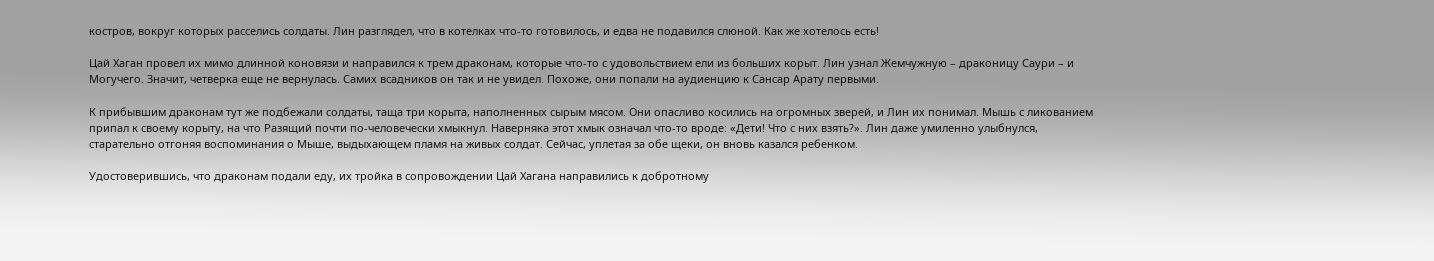костров, вокруг которых расселись солдаты. Лин разглядел, что в котелках что-то готовилось, и едва не подавился слюной. Как же хотелось есть!

Цай Хаган провел их мимо длинной коновязи и направился к трем драконам, которые что-то с удовольствием ели из больших корыт. Лин узнал Жемчужную – драконицу Саури – и Могучего. Значит, четверка еще не вернулась. Самих всадников он так и не увидел. Похоже, они попали на аудиенцию к Сансар Арату первыми.

К прибывшим драконам тут же подбежали солдаты, таща три корыта, наполненных сырым мясом. Они опасливо косились на огромных зверей, и Лин их понимал. Мышь с ликованием припал к своему корыту, на что Разящий почти по-человечески хмыкнул. Наверняка этот хмык означал что-то вроде: «Дети! Что с них взять?». Лин даже умиленно улыбнулся, старательно отгоняя воспоминания о Мыше, выдыхающем пламя на живых солдат. Сейчас, уплетая за обе щеки, он вновь казался ребенком.

Удостоверившись, что драконам подали еду, их тройка в сопровождении Цай Хагана направились к добротному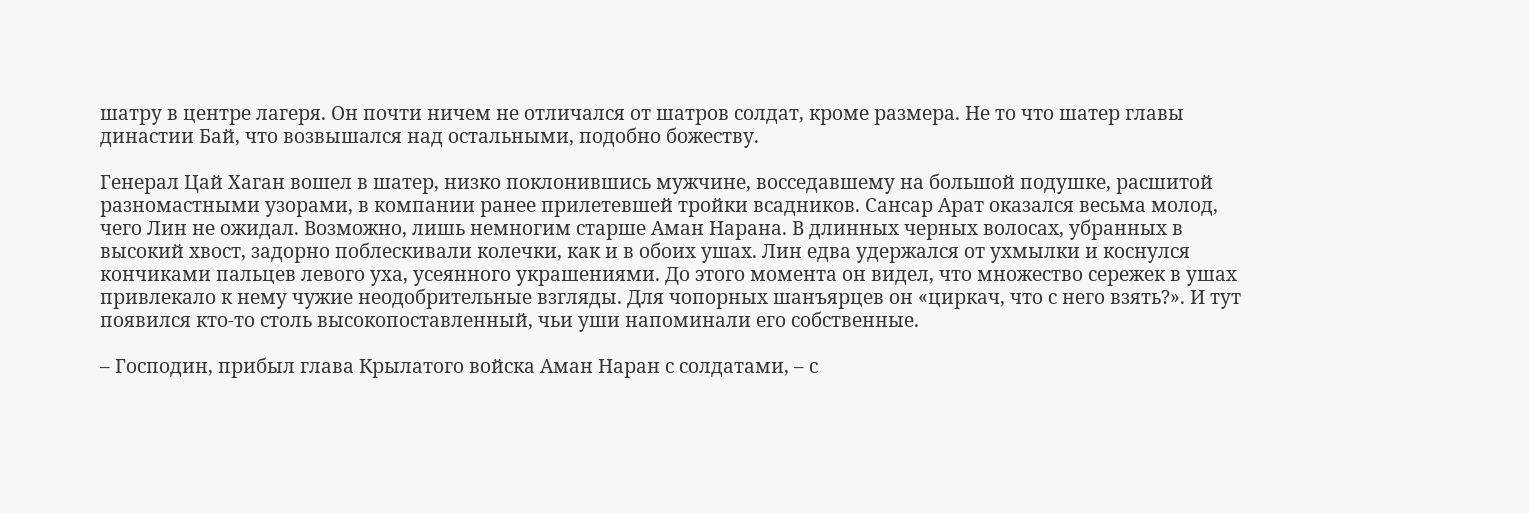шатру в центре лагеря. Он почти ничем не отличался от шатров солдат, кроме размера. Не то что шатер главы династии Бай, что возвышался над остальными, подобно божеству.

Генерал Цай Хаган вошел в шатер, низко поклонившись мужчине, восседавшему на большой подушке, расшитой разномастными узорами, в компании ранее прилетевшей тройки всадников. Сансар Арат оказался весьма молод, чего Лин не ожидал. Возможно, лишь немногим старше Аман Нарана. В длинных черных волосах, убранных в высокий хвост, задорно поблескивали колечки, как и в обоих ушах. Лин едва удержался от ухмылки и коснулся кончиками пальцев левого уха, усеянного украшениями. До этого момента он видел, что множество сережек в ушах привлекало к нему чужие неодобрительные взгляды. Для чопорных шанъярцев он «циркач, что с него взять?». И тут появился кто-то столь высокопоставленный, чьи уши напоминали его собственные.

– Господин, прибыл глава Крылатого войска Аман Наран с солдатами, – с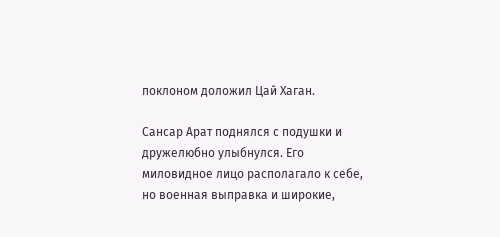поклоном доложил Цай Хаган.

Сансар Арат поднялся с подушки и дружелюбно улыбнулся. Его миловидное лицо располагало к себе, но военная выправка и широкие,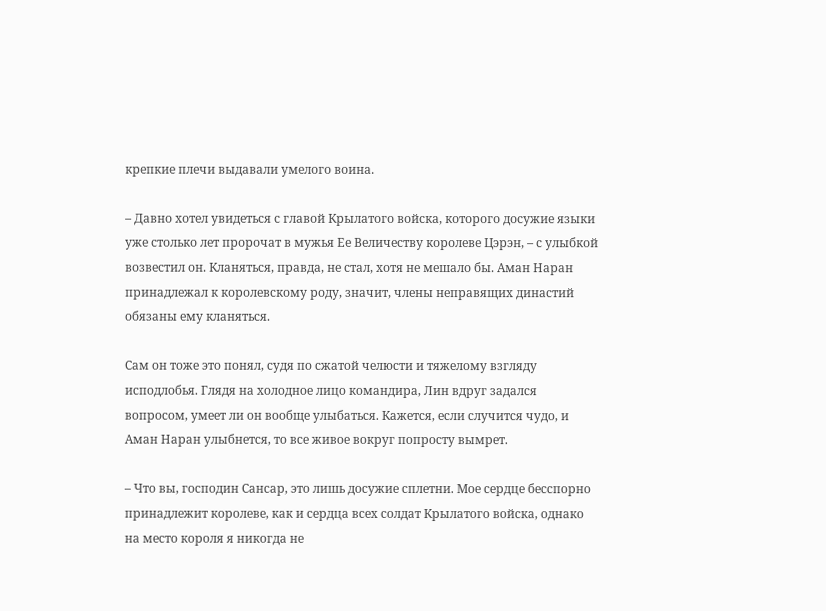крепкие плечи выдавали умелого воина.

– Давно хотел увидеться с главой Крылатого войска, которого досужие языки уже столько лет пророчат в мужья Ее Величеству королеве Цэрэн, – с улыбкой возвестил он. Кланяться, правда, не стал, хотя не мешало бы. Аман Наран принадлежал к королевскому роду, значит, члены неправящих династий обязаны ему кланяться.

Сам он тоже это понял, судя по сжатой челюсти и тяжелому взгляду исподлобья. Глядя на холодное лицо командира, Лин вдруг задался вопросом, умеет ли он вообще улыбаться. Кажется, если случится чудо, и Аман Наран улыбнется, то все живое вокруг попросту вымрет.

– Что вы, господин Сансар, это лишь досужие сплетни. Мое сердце бесспорно принадлежит королеве, как и сердца всех солдат Крылатого войска, однако на место короля я никогда не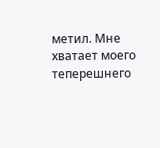метил. Мне хватает моего теперешнего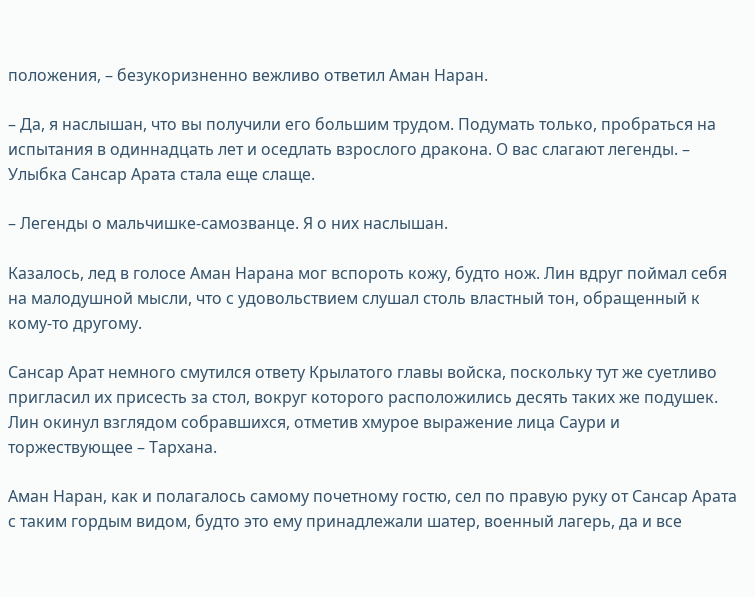положения, – безукоризненно вежливо ответил Аман Наран.

– Да, я наслышан, что вы получили его большим трудом. Подумать только, пробраться на испытания в одиннадцать лет и оседлать взрослого дракона. О вас слагают легенды. – Улыбка Сансар Арата стала еще слаще.

– Легенды о мальчишке-самозванце. Я о них наслышан.

Казалось, лед в голосе Аман Нарана мог вспороть кожу, будто нож. Лин вдруг поймал себя на малодушной мысли, что с удовольствием слушал столь властный тон, обращенный к кому-то другому.

Сансар Арат немного смутился ответу Крылатого главы войска, поскольку тут же суетливо пригласил их присесть за стол, вокруг которого расположились десять таких же подушек. Лин окинул взглядом собравшихся, отметив хмурое выражение лица Саури и торжествующее – Тархана.

Аман Наран, как и полагалось самому почетному гостю, сел по правую руку от Сансар Арата с таким гордым видом, будто это ему принадлежали шатер, военный лагерь, да и все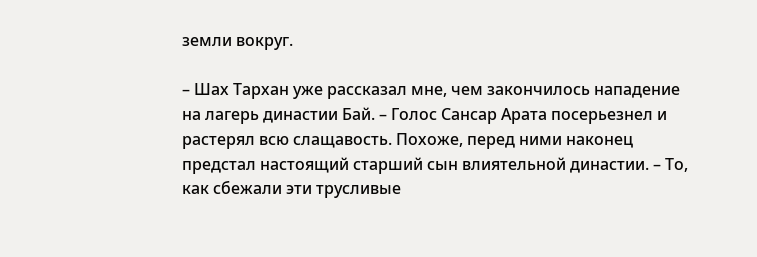земли вокруг.

– Шах Тархан уже рассказал мне, чем закончилось нападение на лагерь династии Бай. – Голос Сансар Арата посерьезнел и растерял всю слащавость. Похоже, перед ними наконец предстал настоящий старший сын влиятельной династии. – То, как сбежали эти трусливые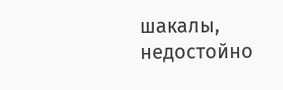шакалы, недостойно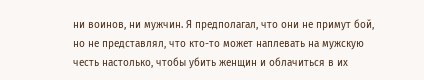ни воинов, ни мужчин. Я предполагал, что они не примут бой, но не представлял, что кто-то может наплевать на мужскую честь настолько, чтобы убить женщин и облачиться в их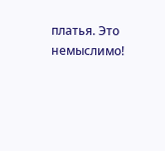платья. Это немыслимо!